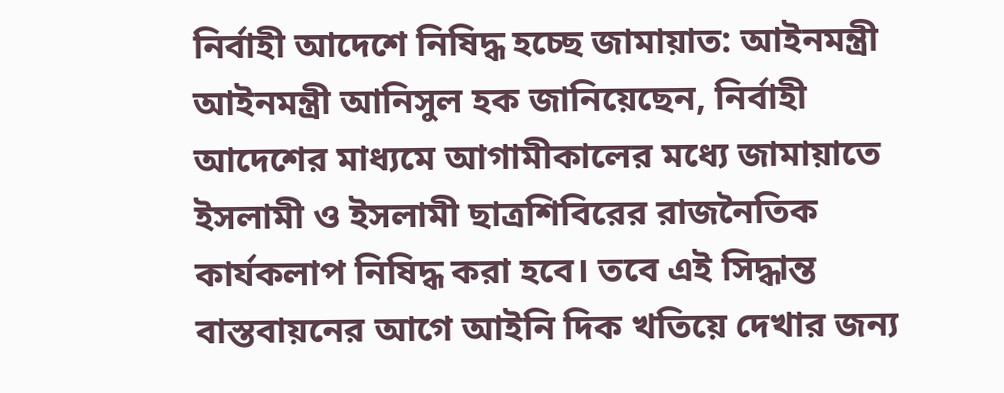নির্বাহী আদেশে নিষিদ্ধ হচ্ছে জামায়াত: আইনমন্ত্রী
আইনমন্ত্রী আনিসুল হক জানিয়েছেন, নির্বাহী আদেশের মাধ্যমে আগামীকালের মধ্যে জামায়াতে ইসলামী ও ইসলামী ছাত্রশিবিরের রাজনৈতিক কার্যকলাপ নিষিদ্ধ করা হবে। তবে এই সিদ্ধান্ত বাস্তবায়নের আগে আইনি দিক খতিয়ে দেখার জন্য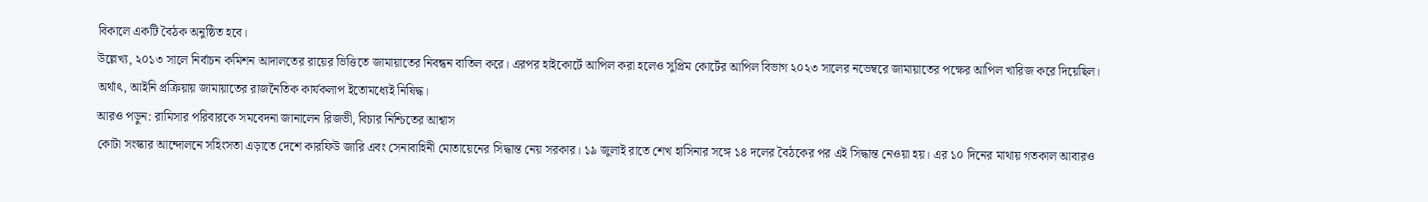বিকালে একটি বৈঠক অনুষ্ঠিত হবে।
উল্লেখ্য, ২০১৩ সালে নির্বাচন কমিশন আদালতের রায়ের ভিত্তিতে জামায়াতের নিবন্ধন বাতিল করে। এরপর হাইকোর্টে আপিল করা হলেও সুপ্রিম কোর্টের আপিল বিভাগ ২০২৩ সালের নভেম্বরে জামায়াতের পক্ষের আপিল খারিজ করে দিয়েছিল। অর্থাৎ, আইনি প্রক্রিয়ায় জামায়াতের রাজনৈতিক কার্যকলাপ ইতোমধ্যেই নিষিদ্ধ।
আরও পড়ুন: রামিসার পরিবারকে সমবেদনা জানালেন রিজভী, বিচার নিশ্চিতের আশ্বাস
কোটা সংস্কার আন্দোলনে সহিংসতা এড়াতে দেশে কারফিউ জারি এবং সেনাবাহিনী মোতায়েনের সিদ্ধান্ত নেয় সরকার। ১৯ জুলাই রাতে শেখ হাসিনার সঙ্গে ১৪ দলের বৈঠকের পর এই সিদ্ধান্ত নেওয়া হয়। এর ১০ দিনের মাথায় গতকাল আবারও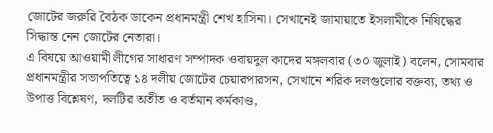জোটের জরুরি বৈঠক ডাকেন প্রধানমন্ত্রী শেখ হাসিনা। সেখানেই জামায়াতে ইসলামীকে নিষিদ্ধের সিদ্ধান্ত নেন জোটের নেতারা।
এ বিষয়ে আওয়ামী লীগের সাধারণ সম্পাদক ওবায়দুল কাদের মঙ্গলবার (৩০ জুলাই) বলেন, সোমবার প্রধানমন্ত্রীর সভাপতিত্বে ১৪ দলীয় জোটের চেয়ারপারসন, সেখানে শরিক দলগুলোর বক্তব্য, তথ্য ও উপাত্ত বিশ্লেষণ, দলটির অতীত ও বর্তমান কর্মকাণ্ড,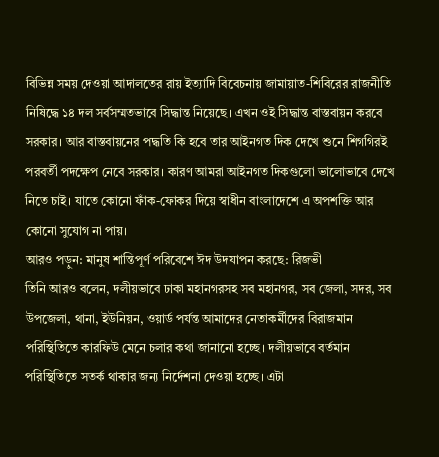বিভিন্ন সময় দেওয়া আদালতের রায় ইত্যাদি বিবেচনায় জামায়াত-শিবিরের রাজনীতি নিষিদ্ধে ১৪ দল সর্বসম্মতভাবে সিদ্ধান্ত নিয়েছে। এখন ওই সিদ্ধান্ত বাস্তবায়ন করবে সরকার। আর বাস্তবায়নের পদ্ধতি কি হবে তার আইনগত দিক দেখে শুনে শিগগিরই পরবর্তী পদক্ষেপ নেবে সরকার। কারণ আমরা আইনগত দিকগুলো ভালোভাবে দেখে নিতে চাই। যাতে কোনো ফাঁক-ফোকর দিয়ে স্বাধীন বাংলাদেশে এ অপশক্তি আর কোনো সুযোগ না পায়।
আরও পড়ুন: মানুষ শান্তিপূর্ণ পরিবেশে ঈদ উদযাপন করছে: রিজভী
তিনি আরও বলেন, দলীয়ভাবে ঢাকা মহানগরসহ সব মহানগর, সব জেলা, সদর, সব উপজেলা, থানা, ইউনিয়ন, ওয়ার্ড পর্যন্ত আমাদের নেতাকর্মীদের বিরাজমান পরিস্থিতিতে কারফিউ মেনে চলার কথা জানানো হচ্ছে। দলীয়ভাবে বর্তমান পরিস্থিতিতে সতর্ক থাকার জন্য নির্দেশনা দেওয়া হচ্ছে। এটা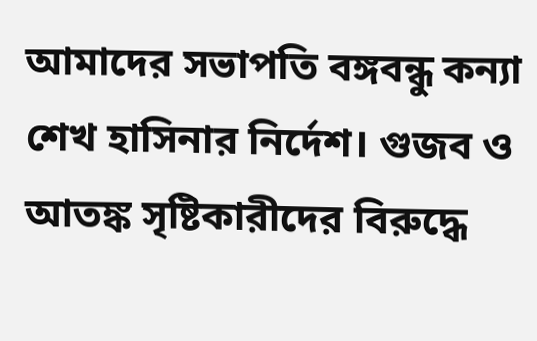আমাদের সভাপতি বঙ্গবন্ধু কন্যা শেখ হাসিনার নির্দেশ। গুজব ও আতঙ্ক সৃষ্টিকারীদের বিরুদ্ধে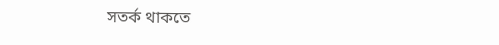সতর্ক থাকতে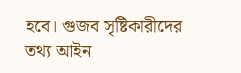হবে। গুজব সৃষ্টিকারীদের তথ্য আইন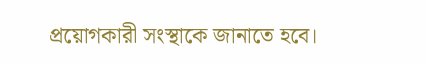প্রয়োগকারী সংস্থাকে জানাতে হবে।